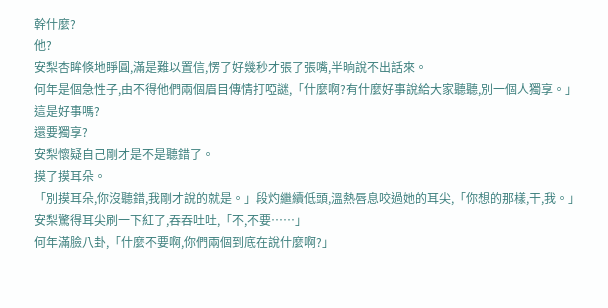幹什麼?
他?
安梨杏眸倏地睜圓,滿是難以置信,愣了好幾秒才張了張嘴,半晌說不出話來。
何年是個急性子,由不得他們兩個眉目傳情打啞謎,「什麼啊?有什麼好事說給大家聽聽,別一個人獨享。」
這是好事嗎?
還要獨享?
安梨懷疑自己剛才是不是聽錯了。
摸了摸耳朵。
「別摸耳朵,你沒聽錯,我剛才說的就是。」段灼繼續低頭,溫熱唇息咬過她的耳尖,「你想的那樣,干,我。」
安梨驚得耳尖刷一下紅了,吞吞吐吐,「不,不要……」
何年滿臉八卦,「什麼不要啊,你們兩個到底在說什麼啊?」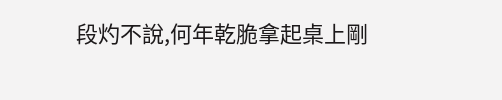段灼不說,何年乾脆拿起桌上剛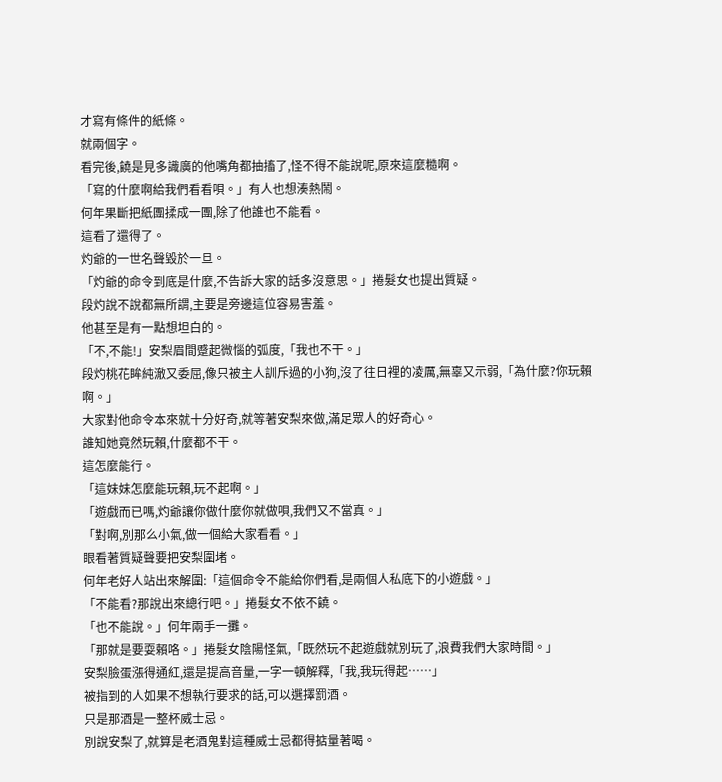才寫有條件的紙條。
就兩個字。
看完後,饒是見多識廣的他嘴角都抽搐了,怪不得不能說呢,原來這麼糙啊。
「寫的什麼啊給我們看看唄。」有人也想湊熱鬧。
何年果斷把紙團揉成一團,除了他誰也不能看。
這看了還得了。
灼爺的一世名聲毀於一旦。
「灼爺的命令到底是什麼,不告訴大家的話多沒意思。」捲髮女也提出質疑。
段灼說不說都無所謂,主要是旁邊這位容易害羞。
他甚至是有一點想坦白的。
「不,不能!」安梨眉間蹙起微惱的弧度,「我也不干。」
段灼桃花眸純澈又委屈,像只被主人訓斥過的小狗,沒了往日裡的凌厲,無辜又示弱,「為什麼?你玩賴啊。」
大家對他命令本來就十分好奇,就等著安梨來做,滿足眾人的好奇心。
誰知她竟然玩賴,什麼都不干。
這怎麼能行。
「這妹妹怎麼能玩賴,玩不起啊。」
「遊戲而已嗎,灼爺讓你做什麼你就做唄,我們又不當真。」
「對啊,別那么小氣,做一個給大家看看。」
眼看著質疑聲要把安梨圍堵。
何年老好人站出來解圍:「這個命令不能給你們看,是兩個人私底下的小遊戲。」
「不能看?那說出來總行吧。」捲髮女不依不饒。
「也不能說。」何年兩手一攤。
「那就是要耍賴咯。」捲髮女陰陽怪氣,「既然玩不起遊戲就別玩了,浪費我們大家時間。」
安梨臉蛋漲得通紅,還是提高音量,一字一頓解釋,「我,我玩得起……」
被指到的人如果不想執行要求的話,可以選擇罰酒。
只是那酒是一整杯威士忌。
別說安梨了,就算是老酒鬼對這種威士忌都得掂量著喝。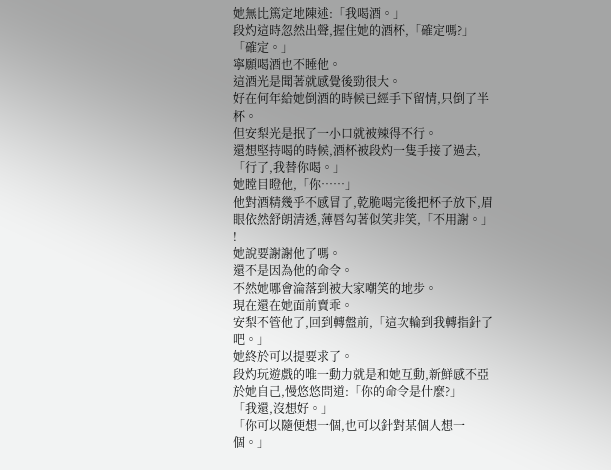她無比篤定地陳述:「我喝酒。」
段灼這時忽然出聲,握住她的酒杯,「確定嗎?」
「確定。」
寧願喝酒也不睡他。
這酒光是聞著就感覺後勁很大。
好在何年給她倒酒的時候已經手下留情,只倒了半杯。
但安梨光是抿了一小口就被辣得不行。
還想堅持喝的時候,酒杯被段灼一隻手接了過去,「行了,我替你喝。」
她瞠目瞪他,「你……」
他對酒精幾乎不感冒了,乾脆喝完後把杯子放下,眉眼依然舒朗清透,薄唇勾著似笑非笑,「不用謝。」
!
她說要謝謝他了嗎。
還不是因為他的命令。
不然她哪會淪落到被大家嘲笑的地步。
現在還在她面前賣乖。
安梨不管他了,回到轉盤前,「這次輪到我轉指針了吧。」
她終於可以提要求了。
段灼玩遊戲的唯一動力就是和她互動,新鮮感不亞於她自己,慢悠悠問道:「你的命令是什麼?」
「我還,沒想好。」
「你可以隨便想一個,也可以針對某個人想一個。」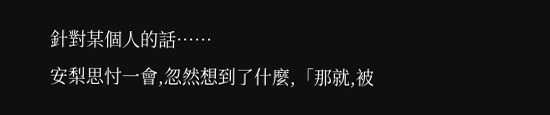針對某個人的話……
安梨思忖一會,忽然想到了什麼,「那就,被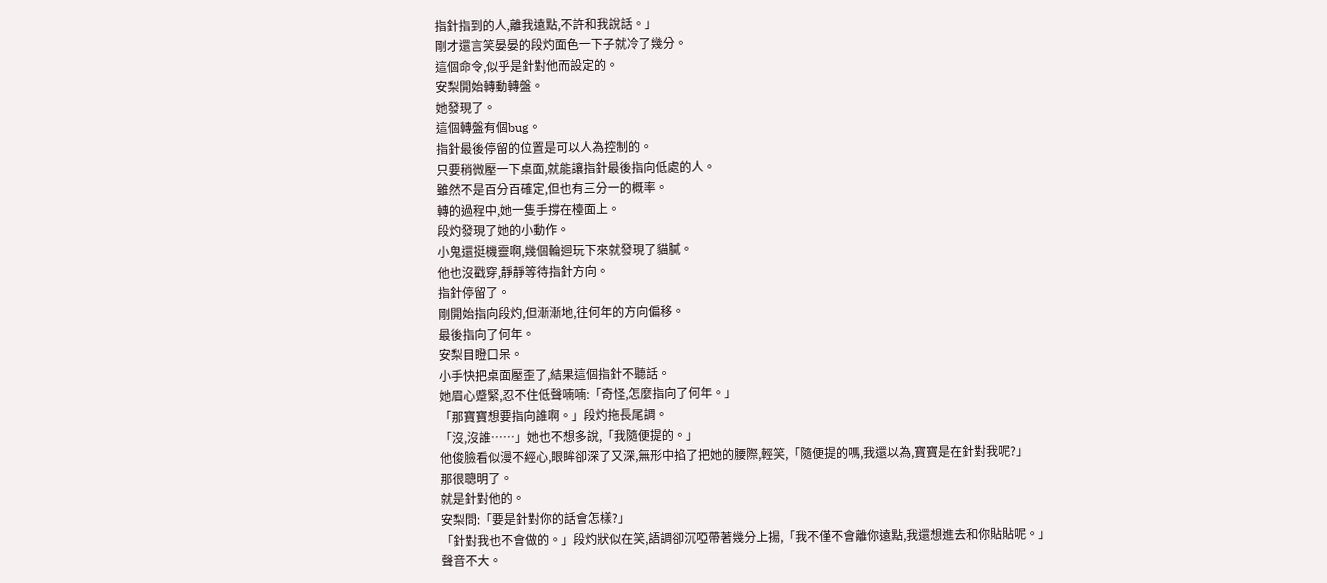指針指到的人,離我遠點,不許和我說話。」
剛才還言笑晏晏的段灼面色一下子就冷了幾分。
這個命令,似乎是針對他而設定的。
安梨開始轉動轉盤。
她發現了。
這個轉盤有個bug。
指針最後停留的位置是可以人為控制的。
只要稍微壓一下桌面,就能讓指針最後指向低處的人。
雖然不是百分百確定,但也有三分一的概率。
轉的過程中,她一隻手撐在檯面上。
段灼發現了她的小動作。
小鬼還挺機靈啊,幾個輪迴玩下來就發現了貓膩。
他也沒戳穿,靜靜等待指針方向。
指針停留了。
剛開始指向段灼,但漸漸地,往何年的方向偏移。
最後指向了何年。
安梨目瞪口呆。
小手快把桌面壓歪了,結果這個指針不聽話。
她眉心蹙緊,忍不住低聲喃喃:「奇怪,怎麼指向了何年。」
「那寶寶想要指向誰啊。」段灼拖長尾調。
「沒,沒誰……」她也不想多說,「我隨便提的。」
他俊臉看似漫不經心,眼眸卻深了又深,無形中掐了把她的腰際,輕笑,「隨便提的嗎,我還以為,寶寶是在針對我呢?」
那很聰明了。
就是針對他的。
安梨問:「要是針對你的話會怎樣?」
「針對我也不會做的。」段灼狀似在笑,語調卻沉啞帶著幾分上揚,「我不僅不會離你遠點,我還想進去和你貼貼呢。」
聲音不大。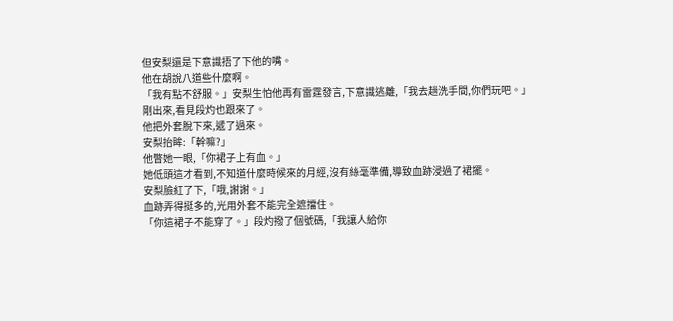但安梨還是下意識捂了下他的嘴。
他在胡說八道些什麼啊。
「我有點不舒服。」安梨生怕他再有雷霆發言,下意識逃離,「我去趟洗手間,你們玩吧。」
剛出來,看見段灼也跟來了。
他把外套脫下來,遞了過來。
安梨抬眸:「幹嘛?」
他瞥她一眼,「你裙子上有血。」
她低頭這才看到,不知道什麼時候來的月經,沒有絲毫準備,導致血跡浸過了裙擺。
安梨臉紅了下,「哦,謝謝。」
血跡弄得挺多的,光用外套不能完全遮擋住。
「你這裙子不能穿了。」段灼撥了個號碼,「我讓人給你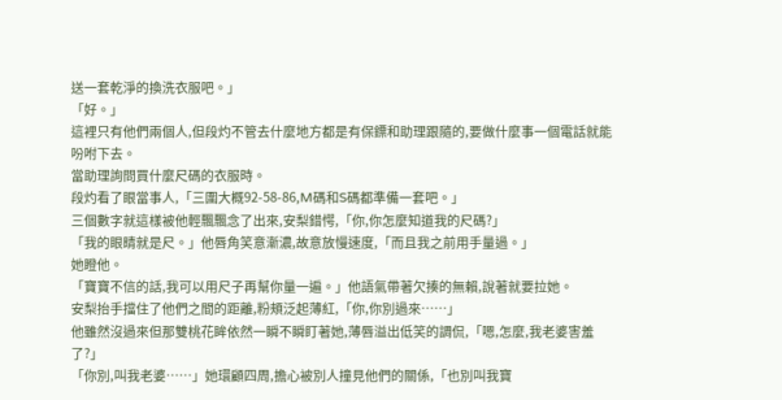送一套乾淨的換洗衣服吧。」
「好。」
這裡只有他們兩個人,但段灼不管去什麼地方都是有保鏢和助理跟隨的,要做什麼事一個電話就能吩咐下去。
當助理詢問買什麼尺碼的衣服時。
段灼看了眼當事人,「三圍大概92-58-86,M碼和S碼都準備一套吧。」
三個數字就這樣被他輕飄飄念了出來,安梨錯愕,「你,你怎麼知道我的尺碼?」
「我的眼睛就是尺。」他唇角笑意漸濃,故意放慢速度,「而且我之前用手量過。」
她瞪他。
「寶寶不信的話,我可以用尺子再幫你量一遍。」他語氣帶著欠揍的無賴,說著就要拉她。
安梨抬手擋住了他們之間的距離,粉頰泛起薄紅,「你,你別過來……」
他雖然沒過來但那雙桃花眸依然一瞬不瞬盯著她,薄唇溢出低笑的調侃,「嗯,怎麼,我老婆害羞了?」
「你別,叫我老婆……」她環顧四周,擔心被別人撞見他們的關係,「也別叫我寶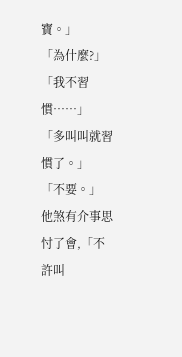寶。」
「為什麼?」
「我不習慣……」
「多叫叫就習慣了。」
「不要。」
他煞有介事思忖了會,「不許叫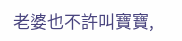老婆也不許叫寶寶,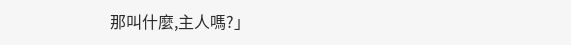那叫什麼,主人嗎?」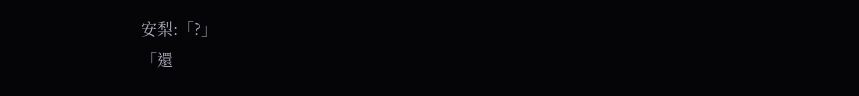安梨:「?」
「還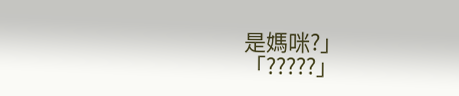是媽咪?」
「?????」